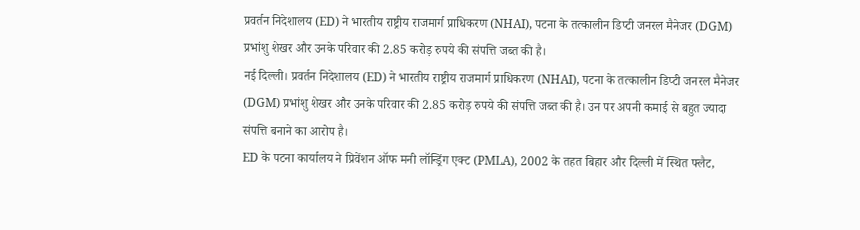प्रवर्तन निदेशालय (ED) ने भारतीय राष्ट्रीय राजमार्ग प्राधिकरण (NHAI), पटना के तत्कालीन डिप्टी जनरल मैनेजर (DGM) प्रभांशु शेखर और उनके परिवार की 2.85 करोड़ रुपये की संपत्ति जब्त की है।
नई दिल्ली। प्रवर्तन निदेशालय (ED) ने भारतीय राष्ट्रीय राजमार्ग प्राधिकरण (NHAI), पटना के तत्कालीन डिप्टी जनरल मैनेजर (DGM) प्रभांशु शेखर और उनके परिवार की 2.85 करोड़ रुपये की संपत्ति जब्त की है। उन पर अपनी कमाई से बहुत ज्यादा संपत्ति बनाने का आरोप है।
ED के पटना कार्यालय ने प्रिवेंशन ऑफ मनी लॉन्ड्रिंग एक्ट (PMLA), 2002 के तहत बिहार और दिल्ली में स्थित फ्लैट,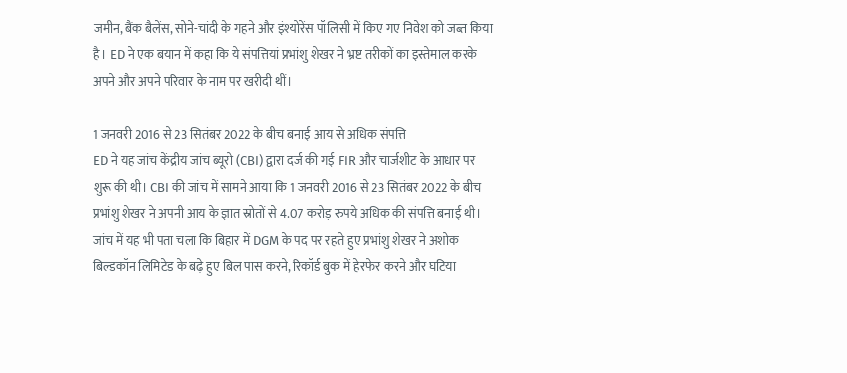जमीन, बैंक बैलेंस, सोने-चांदी के गहने और इंश्योरेंस पॉलिसी में किए गए निवेश को जब्त किया है। ED ने एक बयान में कहा कि ये संपत्तियां प्रभांशु शेखर ने भ्रष्ट तरीकों का इस्तेमाल करके अपने और अपने परिवार के नाम पर खरीदी थीं।

1 जनवरी 2016 से 23 सितंबर 2022 के बीच बनाई आय से अधिक संपत्ति
ED ने यह जांच केंद्रीय जांच ब्यूरो (CBI) द्वारा दर्ज की गई FIR और चार्जशीट के आधार पर शुरू की थी। CBI की जांच में सामने आया कि 1 जनवरी 2016 से 23 सितंबर 2022 के बीच प्रभांशु शेखर ने अपनी आय के ज्ञात स्रोतों से 4.07 करोड़ रुपये अधिक की संपत्ति बनाई थी।
जांच में यह भी पता चला कि बिहार में DGM के पद पर रहते हुए प्रभांशु शेखर ने अशोक बिल्डकॉन लिमिटेड के बढ़े हुए बिल पास करने, रिकॉर्ड बुक में हेरफेर करने और घटिया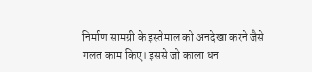निर्माण सामग्री के इस्तेमाल को अनदेखा करने जैसे गलत काम किए। इससे जो काला धन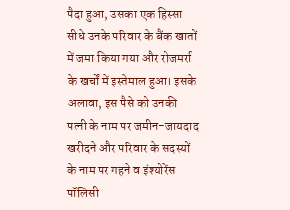पैदा हुआ, उसका एक हिस्सा सीधे उनके परिवार के बैंक खातों में जमा किया गया और रोजमर्रा के खर्चों में इस्तेमाल हुआ। इसके अलावा, इस पैसे को उनकी पत्नी के नाम पर जमीन-जायदाद खरीदने और परिवार के सदस्यों के नाम पर गहने व इंश्योरेंस पॉलिसी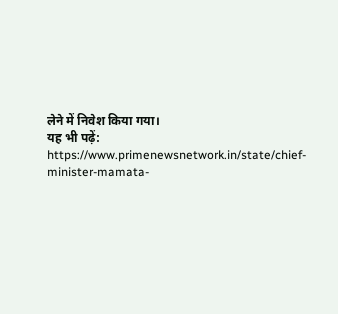लेने में निवेश किया गया।
यह भी पढ़ें: https://www.primenewsnetwork.in/state/chief-minister-mamata-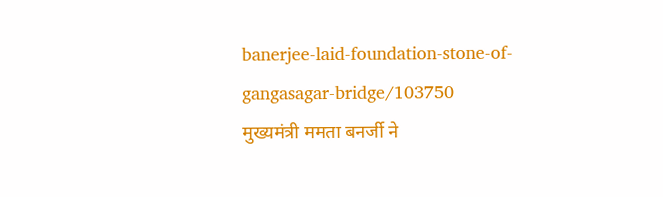banerjee-laid-foundation-stone-of-gangasagar-bridge/103750
मुख्यमंत्री ममता बनर्जी ने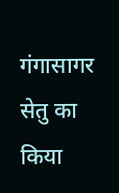गंगासागर सेतु का किया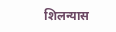शिलन्यास